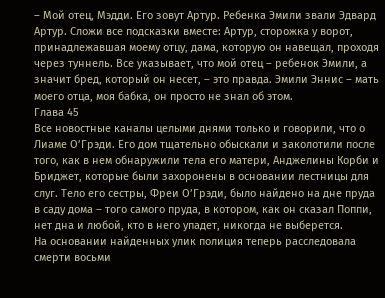– Мой отец, Мэдди. Его зовут Артур. Ребенка Эмили звали Эдвард Артур. Сложи все подсказки вместе: Артур, сторожка у ворот, принадлежавшая моему отцу, дама, которую он навещал, проходя через туннель. Все указывает, что мой отец – ребенок Эмили, а значит бред, который он несет, – это правда. Эмили Эннис – мать моего отца, моя бабка, он просто не знал об этом.
Глава 45
Все новостные каналы целыми днями только и говорили, что о Лиаме О’Грэди. Его дом тщательно обыскали и заколотили после того, как в нем обнаружили тела его матери, Анджелины Корби и Бриджет, которые были захоронены в основании лестницы для слуг. Тело его сестры, Фреи О’Грэди, было найдено на дне пруда в саду дома – того самого пруда, в котором, как он сказал Поппи, нет дна и любой, кто в него упадет, никогда не выберется.
На основании найденных улик полиция теперь расследовала смерти восьми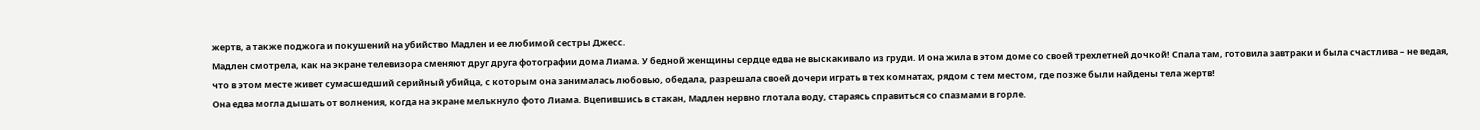жертв, а также поджога и покушений на убийство Мадлен и ее любимой сестры Джесс.
Мадлен смотрела, как на экране телевизора сменяют друг друга фотографии дома Лиама. У бедной женщины сердце едва не выскакивало из груди. И она жила в этом доме со своей трехлетней дочкой! Спала там, готовила завтраки и была счастлива – не ведая, что в этом месте живет сумасшедший серийный убийца, с которым она занималась любовью, обедала, разрешала своей дочери играть в тех комнатах, рядом с тем местом, где позже были найдены тела жертв!
Она едва могла дышать от волнения, когда на экране мелькнуло фото Лиама. Вцепившись в стакан, Мадлен нервно глотала воду, стараясь справиться со спазмами в горле.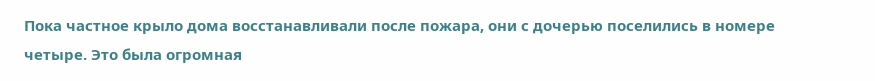Пока частное крыло дома восстанавливали после пожара, они с дочерью поселились в номере четыре. Это была огромная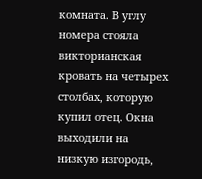комната. В углу номера стояла викторианская кровать на четырех столбах, которую купил отец. Окна выходили на низкую изгородь,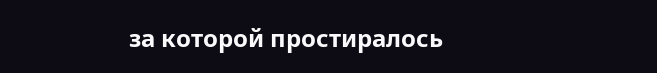за которой простиралось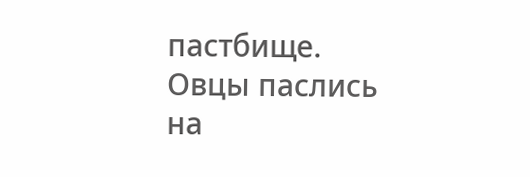пастбище. Овцы паслись на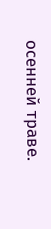осенней траве.